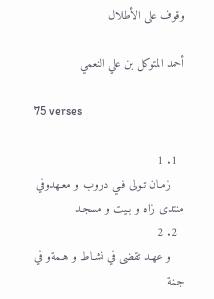وقوف على الأطلال

أحمد المتوكل بن علي النعمي

75 verses

  1. 1
    زمـان تـولى فـي دروب و معـهدوفي منتدى زاه و بـيت و مسجـد
  2. 2
    و عهـد تقضى في نشـاط و هـمةو في جـنة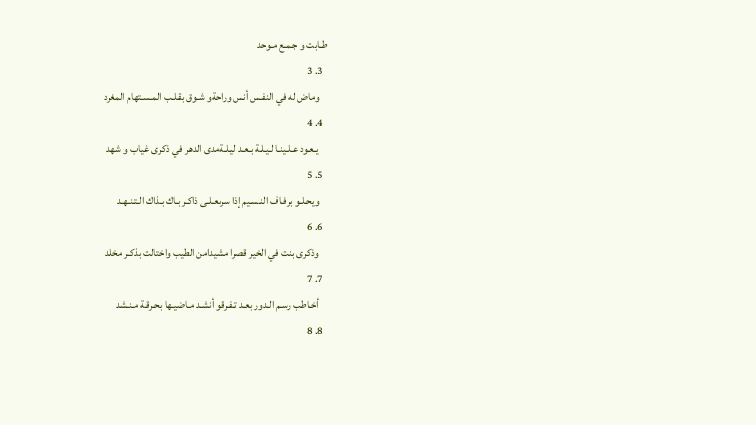طـابت و جـمـع مـوحد
  3. 3
    وماض له في النفـس أنس وراحةو شـوق بقـلـب المـسـتهام المغرد
  4. 4
    يـعـود عـلـينـا لـيـلـة بـعـد ليـلـةمدى الدهر في ذكرى غياب و شهد
  5. 5
    ويحـلـو برفـاف النـسـيم إذا سرىعـلـى ذاكـر بـاك بـذاك الـتـنـهـد
  6. 6
    وذكرى بنت في الخير قصرا مشيدامن الطيب واختالت بذكـر مخلد
  7. 7
    أخـاطب رسـم الـدور بعـد تـفـرقو أنشـد مـاضيـها بحـرقـة مـنـشد
  8. 8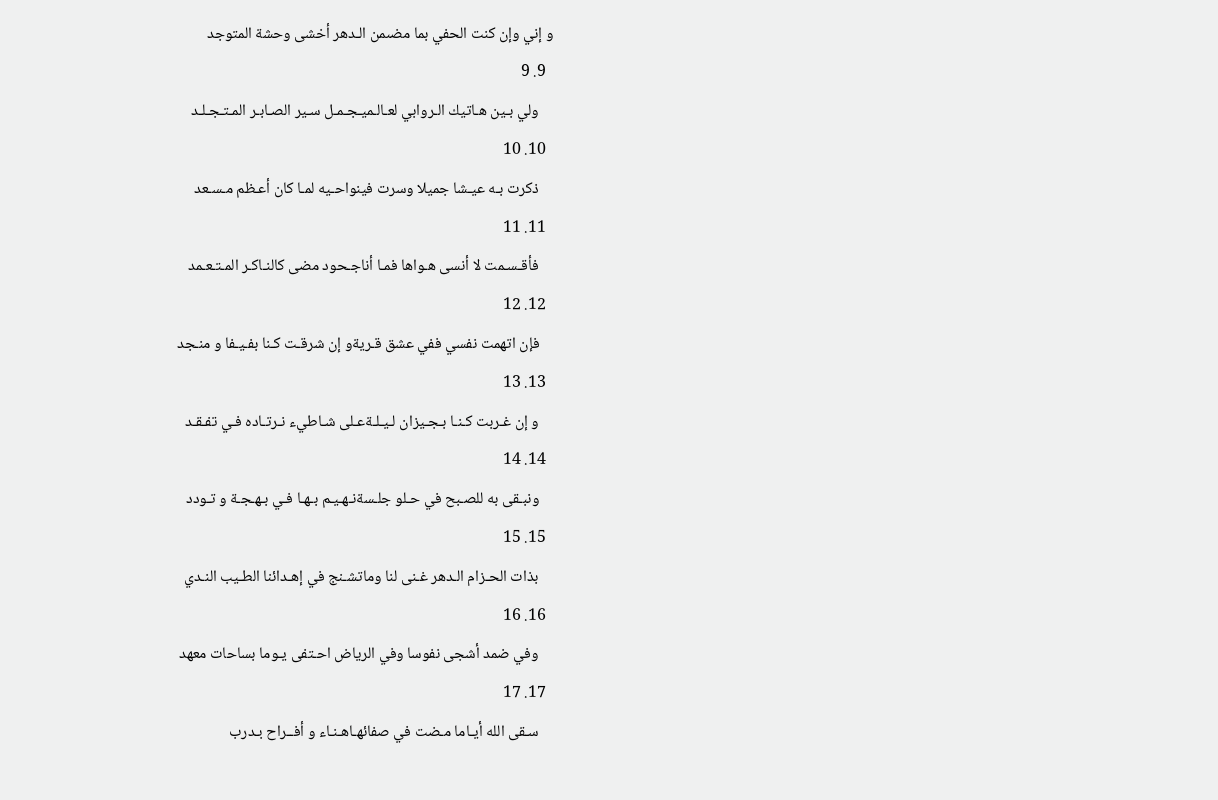و إني وإن كنت الحفي بما مضىمن الـدهر أخشى وحشة المتوجد
  9. 9
    ولي بـين هـاتيك الـروابي لعـالـميـجـمـل سـير الصـابـر المـتـجـلـد
  10. 10
    ذكرت بـه عيـشا جميلا وسرت فينواحـيه لمـا كان أعـظم مـسـعد
  11. 11
    فأقـسـمت لا أنسى هـواها فمـا أناجـحود مضى كالنـاكـر المـتـعـمد
  12. 12
    فإن اتهمت نفسي ففي عشق قـريةو إن شرقـت كـنا بفـيـفا و منـجد
  13. 13
    و إن غـربت كـنـا بـجـيزان لـيـلـةعـلى شـاطيء نـرتـاده فـي تفـقـد
  14. 14
    ونبـقى به للصـبح في حـلو جلـسةنـهـيـم بـهـا فـي بـهـجـة و تـودد
  15. 15
    بذات الحـزام الـدهر غـنى لنا وماتشـنج في إهـدائنا الطـيب النـدي
  16. 16
    وفي ضمد أشجى نفوسا وفي الرياض احـتفى يـوما بساحات معهد
  17. 17
    سـقى الله أيـاما مـضت في صفائهـاهـنـاء و أفــراح بـدرب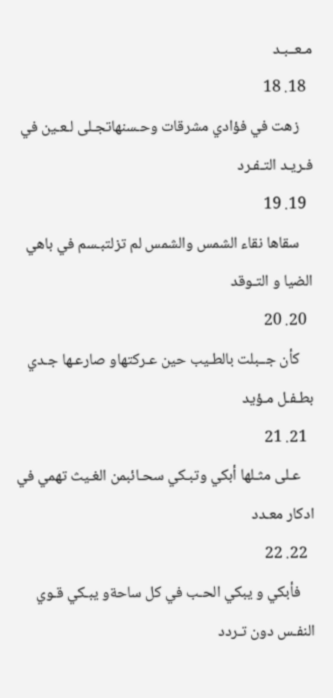مـعــبـد
  18. 18
    زهت في فؤادي مشرقات وحـسنهاتجـلى لـعـين في فـريـد التـفـرد
  19. 19
    سقاها نقاء الشمس والشمس لم تزلتبـسم في باهي الضيا و التـوقد
  20. 20
    كأن جــبلت بالطـيب حين عـركتهاو صارعـها جـدي بطـفـل مـؤيد
  21. 21
    عـلى مثـلها أبكي وتبـكي سحـائبمن الغـيث تهمي في ادكار معـدد
  22. 22
    فأبكي و يبكي الحـب في كل ساحةو يبـكي قـوي النفـس دون تـردد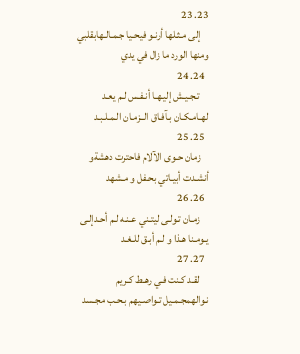23. 23
    إلى مـثـلها أرنـو فيحـيا جـمـالـهابقلبي ومنها الورد ما زال في يدي
  24. 24
    تـجـيـش إليـهـا أنـفـس لـم يعـد لهـامـكـان بـآفـاق الــزمـان الـمـلـبـد
  25. 25
    زمان حـوى الآلام فاحترت دهشةو أنشـدت أبيـاتي بحـفل و مـشهد
  26. 26
    زمـان تـولـى ليتـني عـنـه لـم أحـدإلـى يـومـنا هـذا و لـم أبـق للـغـد
  27. 27
    لقـد كـنت فـي رهـط كـريم نـوالهمجـمـيل تـواصـيهم بـحـب مجـسد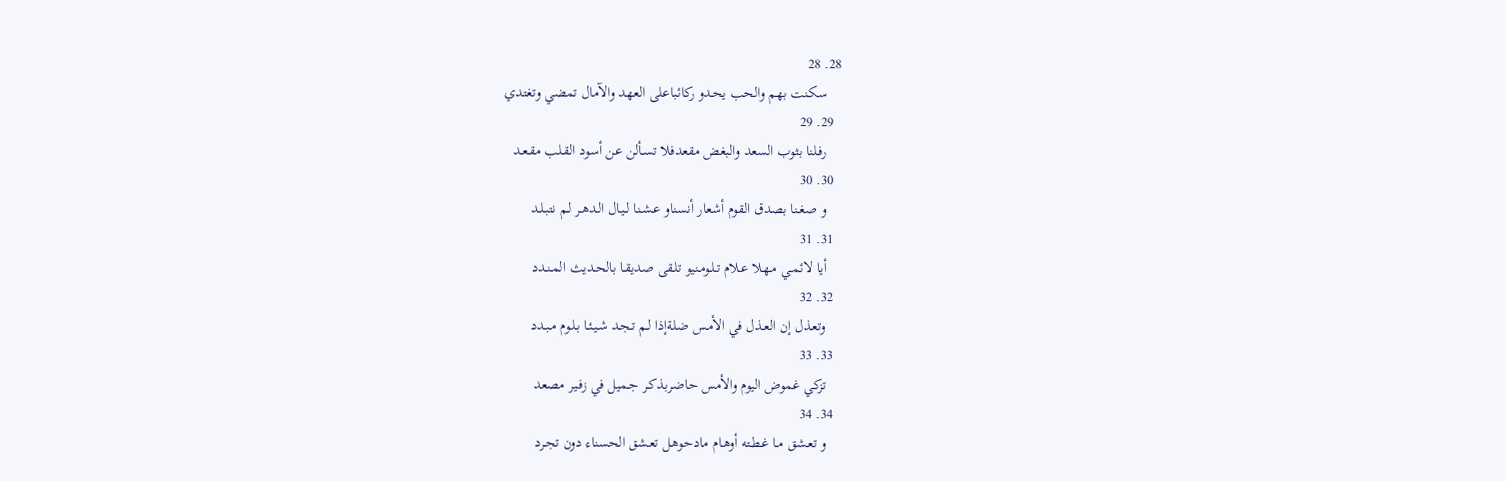28. 28
    سكـنت بهم والحب يحـدو ركائباعلى العهد والآمال تمضي وتغتدي
  29. 29
    رفـلنا بثوب السعد والبغض مقعدفلا تسـألن عن أسود القـلب مقـعـد
  30. 30
    و صغـنا بصدق القوم أشعار أنسناو عـشـنا لـيـال الـدهـر لـم نتبـلـد
  31. 31
    أيا لائـمـي مـهـلا عـلام تـلـومـنيو تلـقى صديقـا بالحـديث المـنـدد
  32. 32
    وتعـذل إن العـذل في الأمـس ضلةإذا لـم تـجـد شـيـئـا بـلـوم مـبـدد
  33. 33
    تزكي غموض اليوم والأمس حاضربذكـر جـميل في زفـير مصعد
  34. 34
    و تعـشق مـا غـطـته أوهـام مادحوهـل تعـشق الحسناء دون تجـرد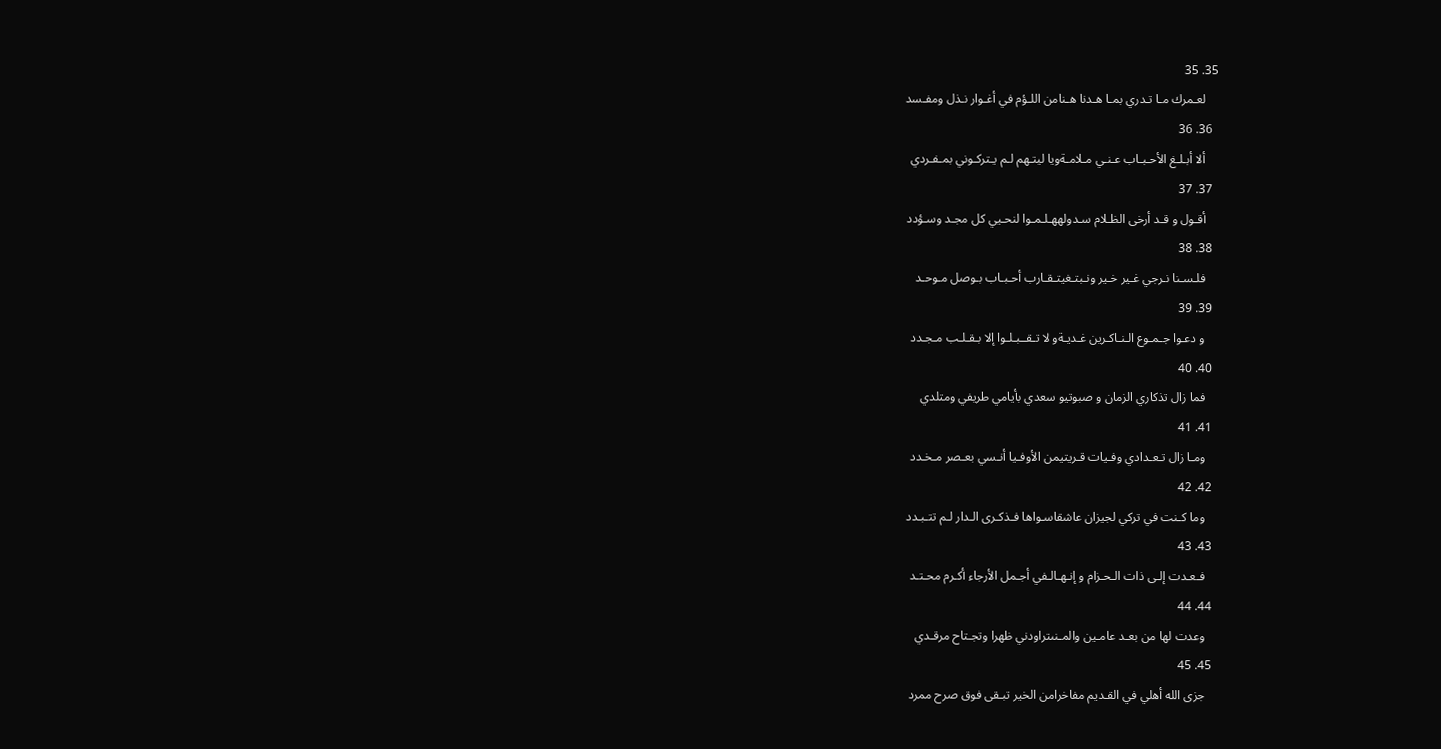35. 35
    لعـمرك مـا تـدري بمـا هـدنا هـنامن اللـؤم في أغـوار نـذل ومفـسد
  36. 36
    ألا أبـلـغ الأحـبـاب عـنـي مـلامـةويا ليتـهم لـم يـتركـوني بمـفـردي
  37. 37
    أقـول و قـد أرخى الظـلام سـدولههـلـمـوا لنحـيي كل مجـد وسـؤدد
  38. 38
    فلـسـنا نـرجي غـير خـير ونـبتـغيتـقـارب أحـبـاب بـوصل مـوحـد
  39. 39
    و دعـوا جـمـوع الـنـاكـرين غـديـةو لا تـقــبـلـوا إلا بـقـلـب مـجـدد
  40. 40
    فما زال تذكاري الزمان و صبوتيو سعدي بأيامي طريفي ومتلدي
  41. 41
    ومـا زال تـعـدادي وفـيات قـريتيمن الأوفـيا أنـسي بعـصر مـخـدد
  42. 42
    وما كـنت في تركي لجيزان عاشقاسـواها فـذكـرى الـدار لـم تتـبـدد
  43. 43
    فـعـدت إلـى ذات الـحـزام و إنـهـالـفي أجـمل الأرجاء أكـرم محـتـد
  44. 44
    وعدت لها من بعـد عامـين والمـنىتراودني ظهرا وتجـتاح مرقـدي
  45. 45
    جزى الله أهلي في القـديم مفاخرامن الخير تبـقى فوق صرح ممرد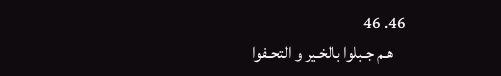46. 46
    هـم جـبلوا بالخـير و التحـفوا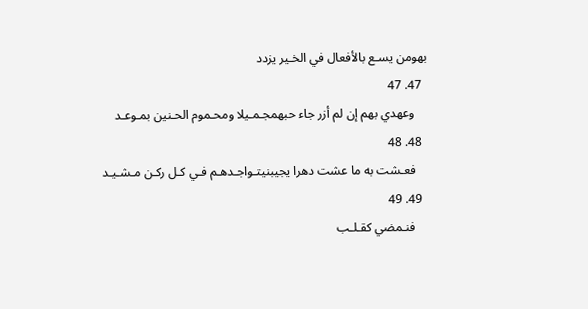بهومن يسـع بالأفعال في الخـير يزدد
  47. 47
    وعهدي بهم إن لم أزر جاء حبهمجـمـيلا ومحـموم الحـنين بمـوعـد
  48. 48
    فعـشت به ما عشت دهرا يجيبنيتـواجـدهـم فـي كـل ركـن مـشـيـد
  49. 49
    فنـمضي كقـلـب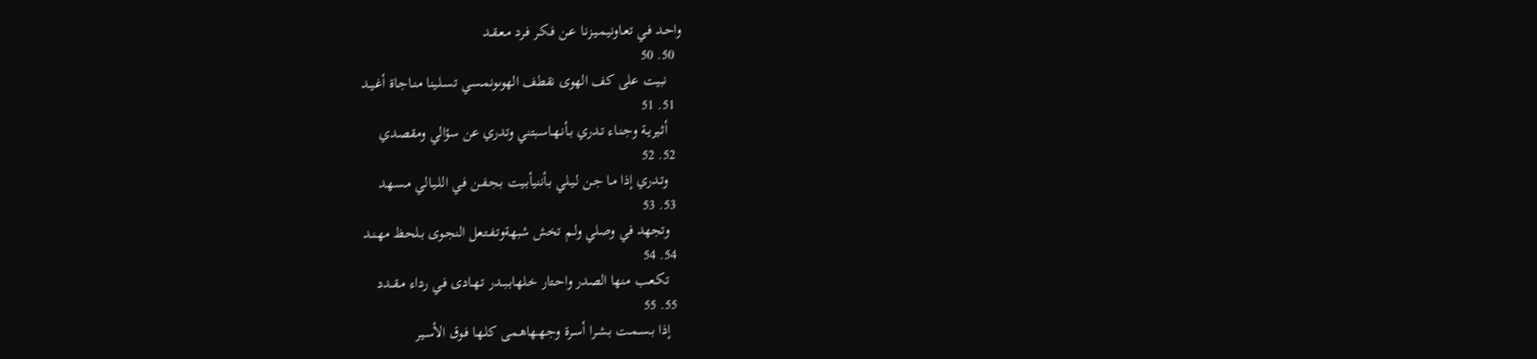واحـد فـي تعـاونيـمـيـزنـا عـن فـكـر فـرد مـعـقـد
  50. 50
    نبيت على كف الهوى نقطف الهوىونمـسي تسـلـينا منـاجـاة أغـيـد
  51. 51
    أثـيريـة وجـنـاء تـدري بـأنـهـاسـبتني وتدري عن سؤالي ومقصدي
  52. 52
    وتـدري إذا مـا جـن لـيـلي بـأننيأبـيت بـجـفـن فـي اللـيـالي مـسـهد
  53. 53
    وتجهد في وصلي ولـم تخش شبهةوتـفـتـعل النجـوى بـلحـظ مهـنـد
  54. 54
    تكـعـب منها الصدر واحـتار خـلهابـبــدر تـهـادى فـي رداء مـقــدد
  55. 55
    إذا بـسـمـت بـشـرا أسـرة وجـهـهاهـمى كلـها فـوق الأسـير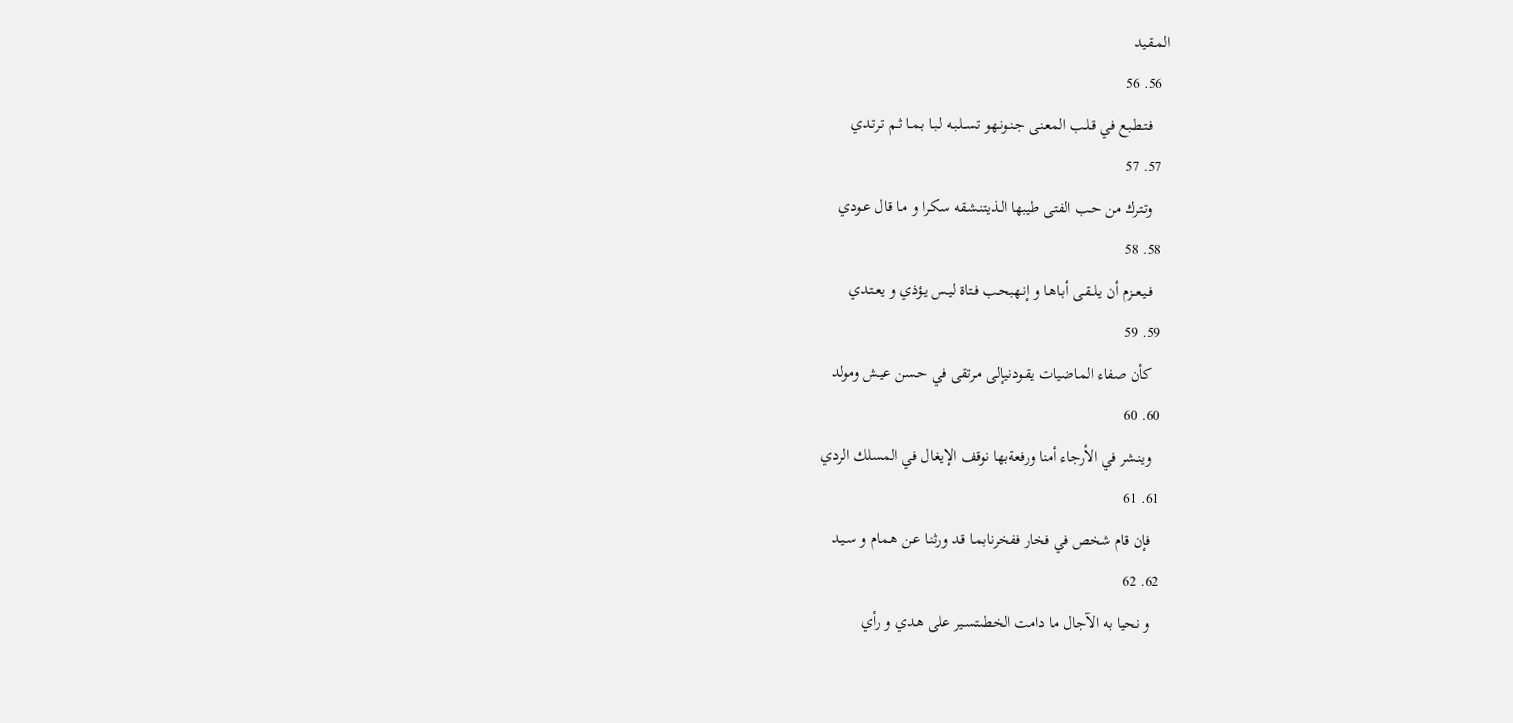المـقـيد
  56. 56
    فـتـطـبع في قـلـب المعـنى جـنـونـهو تســلـبـه لـبـا بـمـا ثـم تـرتـدي
  57. 57
    وتـترك من حـب الفتى طيبها الـذيتنـشـقه سكـرا و مـا قال عـودي
  58. 58
    فـيـعــزم أن يـلــقـى أبـاهـا و إنـهبحـب فـتاة ليـس يـؤذي و يعـتـدي
  59. 59
    كأن صفاء المـاضيات يقـودنيإلى مـرتقى في حـسن عيـش ومولد
  60. 60
    وينـشر في الأرجاء أمنا ورفعةبها نوقف الإيغال في المسلك الردي
  61. 61
    فإن قام شخص في فخار ففخرنابمـا قـد ورثنـا عـن هـمام و سـيـد
  62. 62
    و نحيا به الآجال ما دامت الخطىتسـير على هـدي و رأي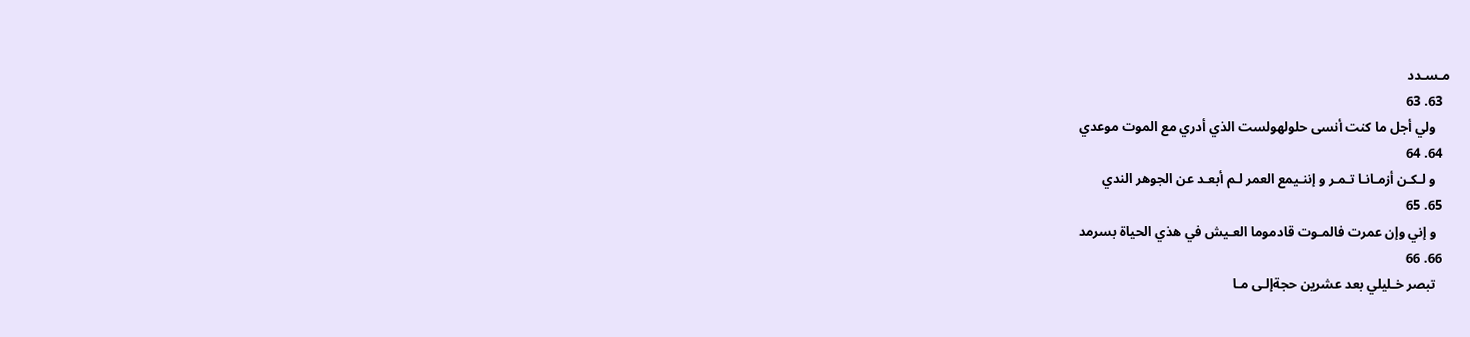مـسـدد
  63. 63
    ولي أجل ما كنت أنسى حلولهولست الذي أدري مع الموت موعدي
  64. 64
    و لـكـن أزمـانـا تـمـر و إننـيمع العمر لـم أبعـد عن الجوهر الندي
  65. 65
    و إني وإن عمرت فالمـوت قادموما العـيش في هذي الحياة بسرمد
  66. 66
    تبصر خـليلي بعد عشرين حجةإلـى مـا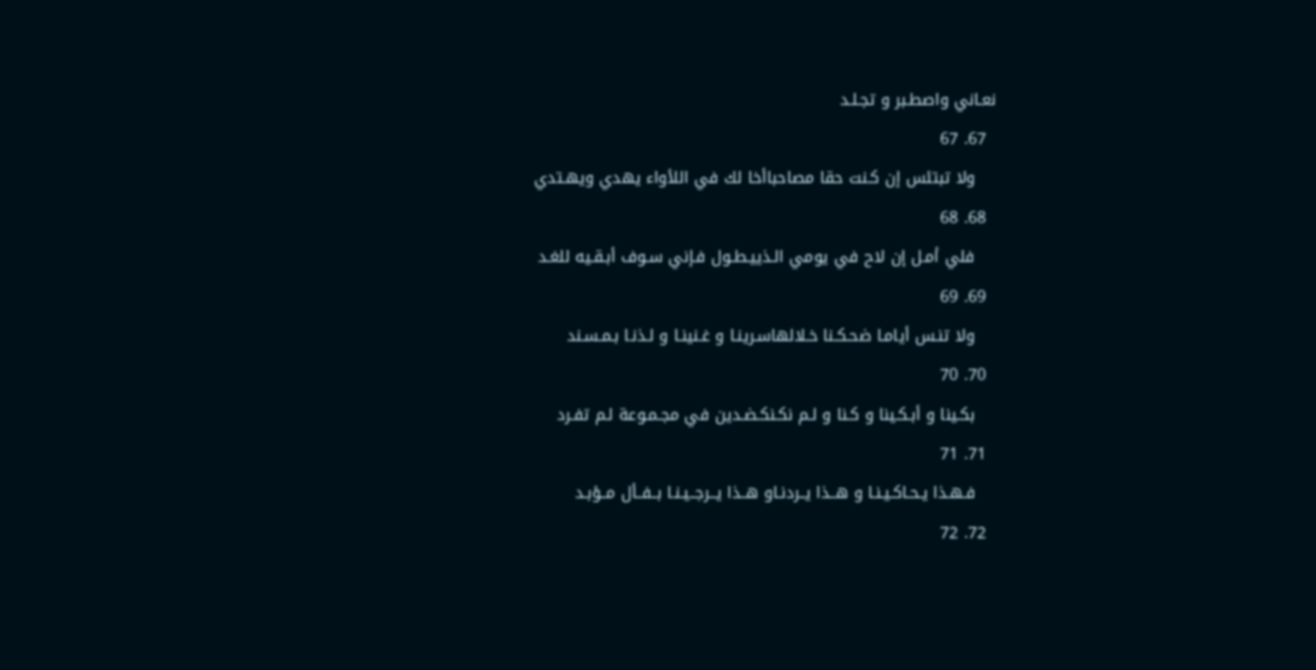نعـاني واصطـبر و تجـلـد
  67. 67
    ولا تبتئس إن كـنت حقا مصاحباأخا لك في اللأواء يهدي ويهـتدي
  68. 68
    فلي أمـل إن لاح في يومي الـذييـطـول فـإني سـوف أبـقـيه للغـد
  69. 69
    ولا تنـس أيامـا ضحـكـنا خـلالهاسـرينـا و غـنينـا و لـذنـا بـمـسـند
  70. 70
    بكـينا و أبـكـينا و كـنا و لـم نكـنكـضـدين في مجـمـوعة لـم تفـرد
  71. 71
    فـهـذا يـحـاكـيـنـا و هــذا يــردنـاو هــذا يــرجــيـنـا بــفــأل مــؤبـد
  72. 72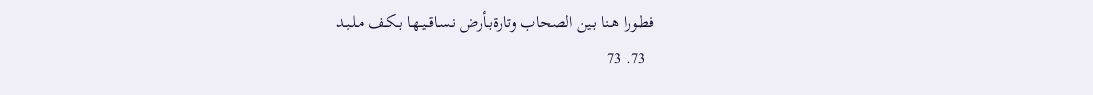فطـورا هـنا بـين الصحاب وتارةبـأرض نـسـاقــيـهـا بـكـف مـلـبـد
  73. 73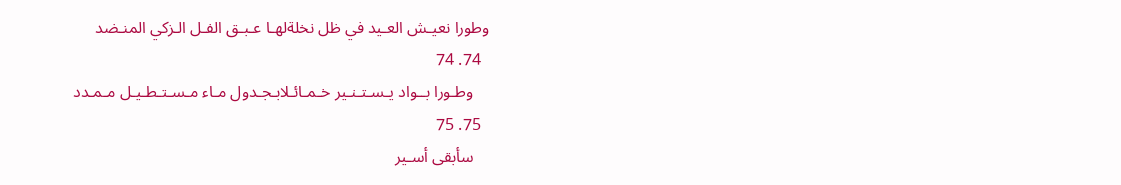وطورا نعيـش العـيد في ظل نخلةلهـا عـبـق الفـل الـزكي المنـضد
  74. 74
    وطـورا بــواد يـسـتـنـير خـمـائـلابـجـدول مـاء مـسـتـطـيـل مـمـدد
  75. 75
    سأبقى أسـير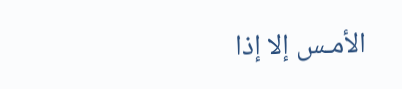الأمـس إلا إذا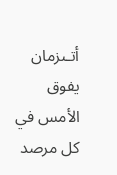أتـىزمان يفوق الأمس في كل مرصد